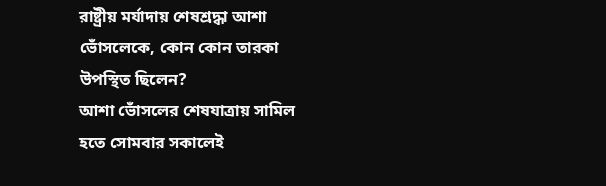রাষ্ট্রীয় মর্যাদায় শেষশ্রদ্ধা আশা ভোঁসলেকে, কোন কোন তারকা উপস্থিত ছিলেন?
আশা ভোঁসলের শেষযাত্রায় সামিল হতে সোমবার সকালেই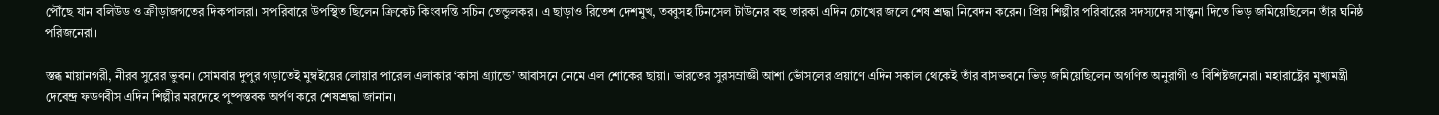পৌঁছে যান বলিউড ও ক্রীড়াজগতের দিকপালরা। সপরিবারে উপস্থিত ছিলেন ক্রিকেট কিংবদন্তি সচিন তেন্ডুলকর। এ ছাড়াও রিতেশ দেশমুখ, তব্বুসহ টিনসেল টাউনের বহু তারকা এদিন চোখের জলে শেষ শ্রদ্ধা নিবেদন করেন। প্রিয় শিল্পীর পরিবারের সদস্যদের সান্ত্বনা দিতে ভিড় জমিয়েছিলেন তাঁর ঘনিষ্ঠ পরিজনেরা।

স্তব্ধ মায়ানগরী, নীরব সুরের ভুবন। সোমবার দুপুর গড়াতেই মুম্বইয়ের লোয়ার পারেল এলাকার ‘কাসা গ্র্যান্ডে’ আবাসনে নেমে এল শোকের ছায়া। ভারতের সুরসম্রাজ্ঞী আশা ভোঁসলের প্রয়াণে এদিন সকাল থেকেই তাঁর বাসভবনে ভিড় জমিয়েছিলেন অগণিত অনুরাগী ও বিশিষ্টজনেরা। মহারাষ্ট্রের মুখ্যমন্ত্রী দেবেন্দ্র ফডণবীস এদিন শিল্পীর মরদেহে পুষ্পস্তবক অর্পণ করে শেষশ্রদ্ধা জানান।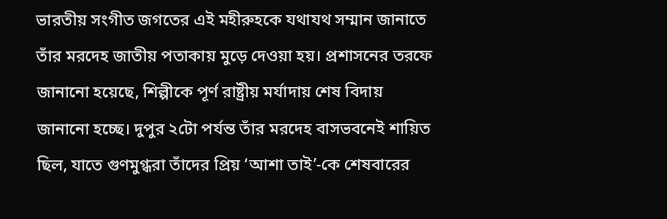ভারতীয় সংগীত জগতের এই মহীরুহকে যথাযথ সম্মান জানাতে তাঁর মরদেহ জাতীয় পতাকায় মুড়ে দেওয়া হয়। প্রশাসনের তরফে জানানো হয়েছে, শিল্পীকে পূর্ণ রাষ্ট্রীয় মর্যাদায় শেষ বিদায় জানানো হচ্ছে। দুপুর ২টো পর্যন্ত তাঁর মরদেহ বাসভবনেই শায়িত ছিল, যাতে গুণমুগ্ধরা তাঁদের প্রিয় ‘আশা তাই’-কে শেষবারের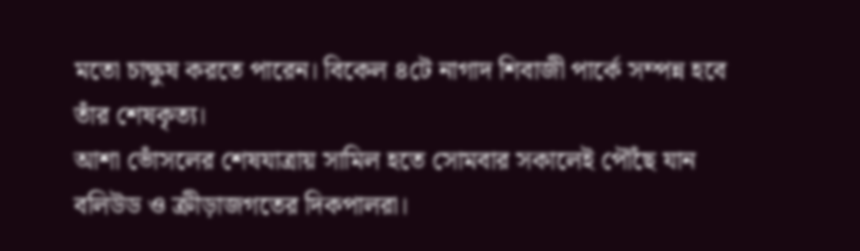মতো চাক্ষুষ করতে পারেন। বিকেল ৪টে নাগাদ শিবাজী পার্কে সম্পন্ন হবে তাঁর শেষকৃত্য।
আশা ভোঁসলের শেষযাত্রায় সামিল হতে সোমবার সকালেই পৌঁছে যান বলিউড ও ক্রীড়াজগতের দিকপালরা।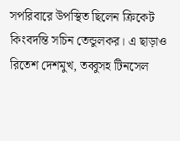সপরিবারে উপস্থিত ছিলেন ক্রিকেট কিংবদন্তি সচিন তেন্ডুলকর। এ ছাড়াও রিতেশ দেশমুখ, তব্বুসহ টিনসেল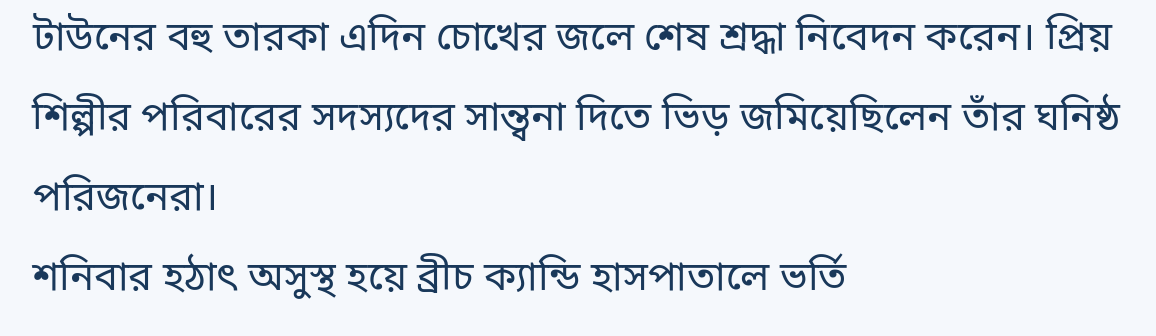টাউনের বহু তারকা এদিন চোখের জলে শেষ শ্রদ্ধা নিবেদন করেন। প্রিয় শিল্পীর পরিবারের সদস্যদের সান্ত্বনা দিতে ভিড় জমিয়েছিলেন তাঁর ঘনিষ্ঠ পরিজনেরা।
শনিবার হঠাৎ অসুস্থ হয়ে ব্রীচ ক্যান্ডি হাসপাতালে ভর্তি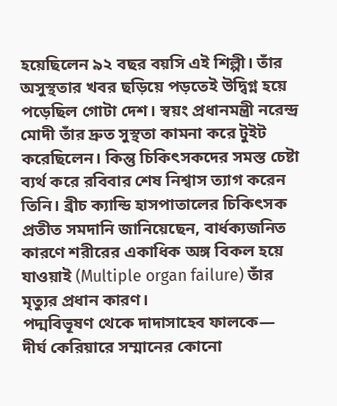হয়েছিলেন ৯২ বছর বয়সি এই শিল্পী। তাঁর অসুস্থতার খবর ছড়িয়ে পড়তেই উদ্বিগ্ন হয়ে পড়েছিল গোটা দেশ। স্বয়ং প্রধানমন্ত্রী নরেন্দ্র মোদী তাঁর দ্রুত সুস্থতা কামনা করে টুইট করেছিলেন। কিন্তু চিকিৎসকদের সমস্ত চেষ্টা ব্যর্থ করে রবিবার শেষ নিশ্বাস ত্যাগ করেন তিনি। ব্রীচ ক্যান্ডি হাসপাতালের চিকিৎসক প্রতীত সমদানি জানিয়েছেন, বার্ধক্যজনিত কারণে শরীরের একাধিক অঙ্গ বিকল হয়ে যাওয়াই (Multiple organ failure) তাঁর মৃত্যুর প্রধান কারণ।
পদ্মবিভূষণ থেকে দাদাসাহেব ফালকে— দীর্ঘ কেরিয়ারে সম্মানের কোনো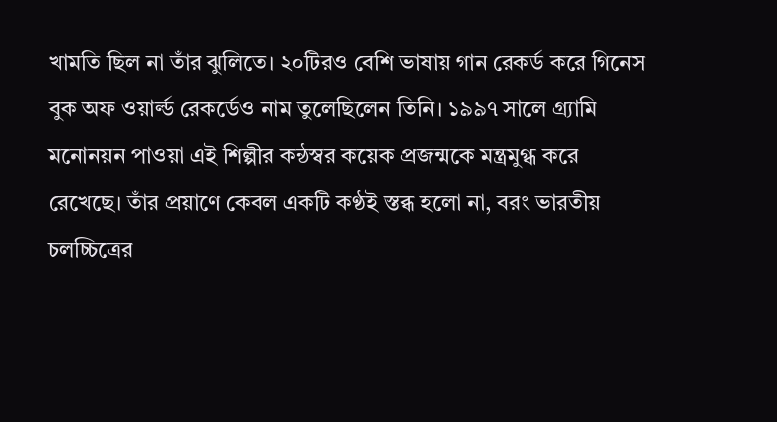খামতি ছিল না তাঁর ঝুলিতে। ২০টিরও বেশি ভাষায় গান রেকর্ড করে গিনেস বুক অফ ওয়ার্ল্ড রেকর্ডেও নাম তুলেছিলেন তিনি। ১৯৯৭ সালে গ্র্যামি মনোনয়ন পাওয়া এই শিল্পীর কন্ঠস্বর কয়েক প্রজন্মকে মন্ত্রমুগ্ধ করে রেখেছে। তাঁর প্রয়াণে কেবল একটি কণ্ঠই স্তব্ধ হলো না, বরং ভারতীয় চলচ্চিত্রের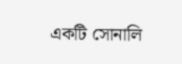একটি সোনালি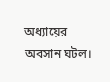অধ্যায়ের অবসান ঘটল।